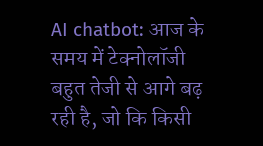AI chatbot: आज के समय में टेक्नोलॉजी बहुत तेजी से आगे बढ़ रही है, जो कि किसी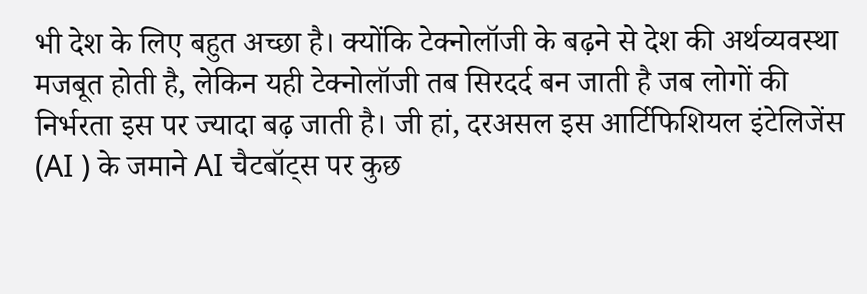भी देश के लिए बहुत अच्छा है। क्योंकि टेक्नोलॉजी के बढ़ने से देश की अर्थव्यवस्था मजबूत होती है, लेकिन यही टेक्नोलॉजी तब सिरदर्द बन जाती है जब लोगों की निर्भरता इस पर ज्यादा बढ़ जाती है। जी हां, दरअसल इस आर्टिफिशियल इंटेलिजेंस (AI ) के जमाने AI चैटबॉट्स पर कुछ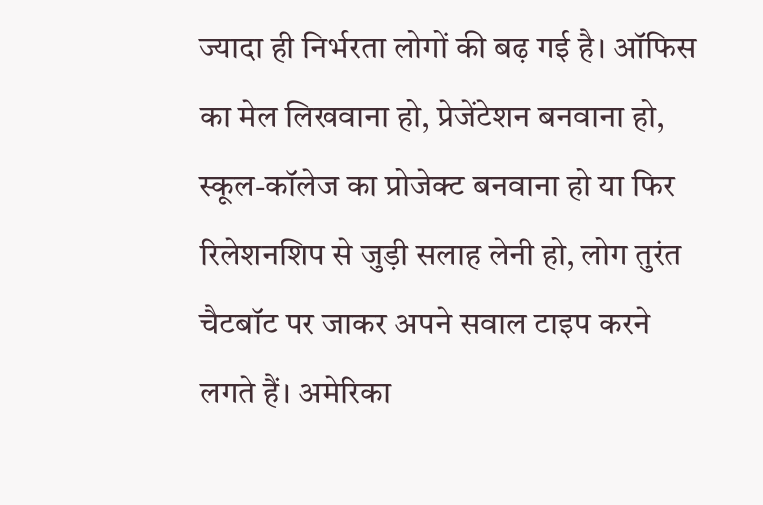ज्यादा ही निर्भरता लोगों की बढ़ गई है। ऑफिस का मेल लिखवाना हो, प्रेजेंटेशन बनवाना हो, स्कूल-कॉलेज का प्रोजेक्ट बनवाना हो या फिर रिलेशनशिप से जुड़ी सलाह लेनी हो, लोग तुरंत चैटबॉट पर जाकर अपने सवाल टाइप करने लगते हैं। अमेरिका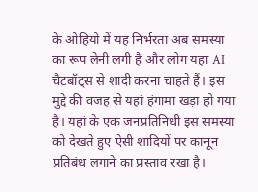के ओहियो में यह निर्भरता अब समस्या का रूप लेनी लगी है और लोग यहा AI चैटबॉट्स से शादी करना चाहते हैं। इस मुद्दे की वजह से यहां हंगामा खड़ा हो गया है। यहां के एक जनप्रतिनिधी इस समस्या को देखते हुए ऐसी शादियों पर कानून प्रतिबंध लगाने का प्रस्ताव रखा है।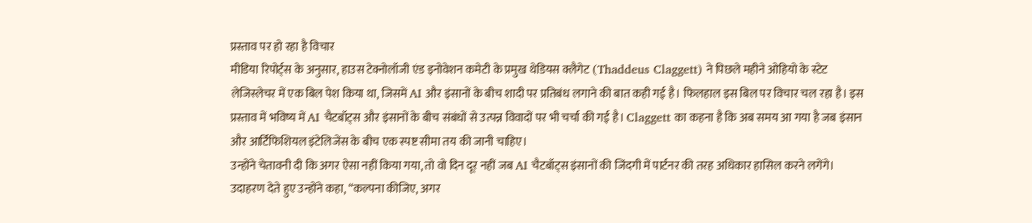प्रस्ताव पर हो रहा है विचार
मीडिया रिपोर्ट्स के अनुसार, हाउस टेक्नोलॉजी एंड इनोवेशन कमेटी के प्रमुख थेडियस क्लैगेट (Thaddeus Claggett) ने पिछले महीने ओहियो के स्टेट लेजिस्लेचर में एक बिल पेश किया था, जिसमें AI और इंसानों के बीच शादी पर प्रतिबंध लगाने की बात कही गई है। फिलहाल इस बिल पर विचार चल रहा है। इस प्रस्ताव में भविष्य में AI चैटबॉट्स और इंसानों के बीच संबंधों से उत्पन्न विवादों पर भी चर्चा की गई है। Claggett का कहना है कि अब समय आ गया है जब इंसान और आर्टिफिशियल इंटेलिजेंस के बीच एक स्पष्ट सीमा तय की जानी चाहिए।
उन्होंने चेतावनी दी कि अगर ऐसा नहीं किया गया, तो वो दिन दूर नहीं जब AI चैटबॉट्स इंसानों की जिंदगी में पार्टनर की तरह अधिकार हासिल करने लगेंगे। उदाहरण देते हुए उन्होंने कहा, “कल्पना कीजिए, अगर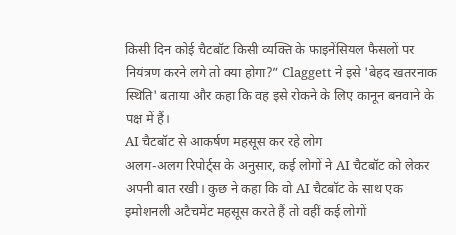किसी दिन कोई चैटबॉट किसी व्यक्ति के फाइनेंसियल फैसलों पर नियंत्रण करने लगे तो क्या होगा?” Claggett ने इसे 'बेहद खतरनाक स्थिति' बताया और कहा कि वह इसे रोकने के लिए कानून बनवाने के पक्ष में हैं।
AI चैटबॉट से आकर्षण महसूस कर रहे लोग
अलग-अलग रिपोर्ट्स के अनुसार, कई लोगों ने AI चैटबॉट को लेकर अपनी बात रखी। कुछ ने कहा कि वो AI चैटबॉट के साथ एक इमोशनली अटैचमेंट महसूस करते हैं तो वहीं कई लोगों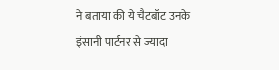ने बताया की ये चैटबॉट उनके इंसानी पार्टनर से ज्यादा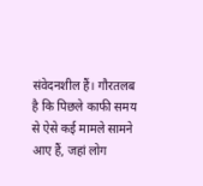संवेदनशील हैं। गौरतलब है कि पिछले काफी समय से ऐसे कई मामले सामने आए हैं, जहां लोग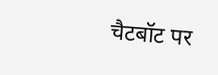चैटबॉट पर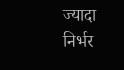ज्यादा निर्भर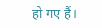हो गए हैं।